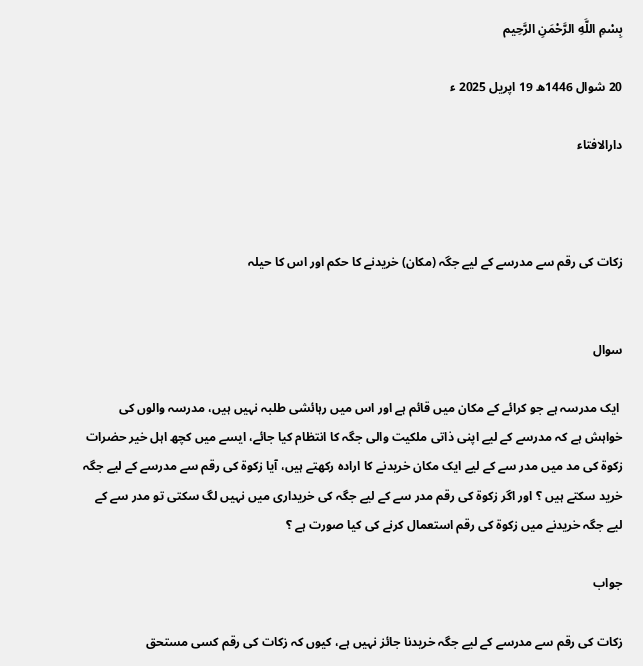بِسْمِ اللَّهِ الرَّحْمَنِ الرَّحِيم

20 شوال 1446ھ 19 اپریل 2025 ء

دارالافتاء



زکات کی رقم سے مدرسے کے لیے جگہ (مکان) خریدنے کا حکم اور اس کا حیلہ


سوال

 ایک مدرسہ ہے جو کرائے کے مکان میں قائم ہے اور اس میں رہائشی طلبہ نہیں ہیں، مدرسہ والوں کی خواہش ہے کہ مدرسے کے لیے اپنی ذاتی ملکیت والی جگہ کا انتظام کیا جائے، ایسے میں کچھ اہل خیر حضرات زکوۃ کی مد میں مدر سے کے لیے ایک مکان خریدنے کا ارادہ رکھتے ہیں، آیا زکوۃ کی رقم سے مدرسے کے لیے جگہ خرید سکتے ہیں ؟ اور اگر زکوۃ کی رقم مدر سے کے لیے جگہ کی خریداری میں نہیں لگ سکتی تو مدر سے کے لیے جگہ خریدنے میں زکوۃ کی رقم استعمال کرنے کی کیا صورت ہے ؟

جواب

زکات کی رقم سے مدرسے کے لیے جگہ خریدنا جائز نہیں ہے، کیوں کہ زکات کی رقم کسی مستحق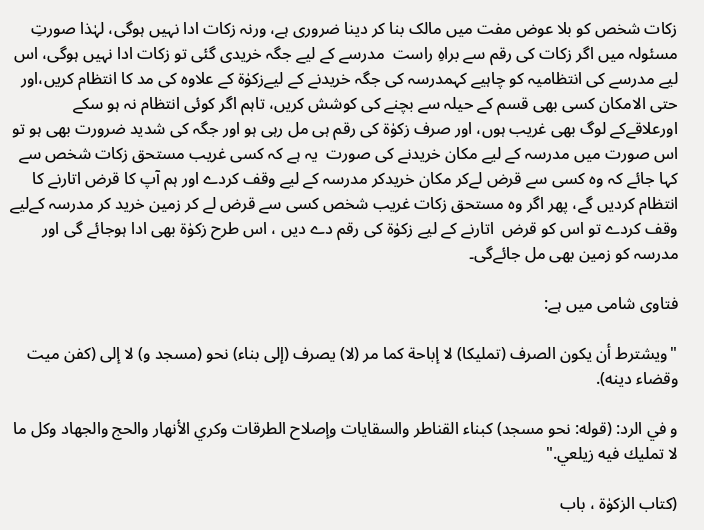زکات شخص کو بلا عوض مفت میں مالک بنا کر دینا ضروری ہے، ورنہ زکات ادا نہیں ہوگی، لہٰذا صورتِ مسئولہ میں اگر زکات کی رقم سے براہِ راست  مدرسے کے لیے جگہ خریدی گئی تو زکات ادا نہیں ہوگی، اس لیے مدرسے کی انتظامیہ کو چاہیے کہمدرسہ کی جگہ خریدنے کے لیےزکوٰۃ کے علاوہ کی مد کا انتظام کریں،اور حتی الامکان کسی بھی قسم کے حیلہ سے بچنے کی کوشش کریں، تاہم اگر کوئی انتظام نہ ہو سکے اورعلاقےکے لوگ بھی غریب ہوں، اور صرف زکوٰۃ کی رقم ہی مل رہی ہو اور جگہ کی شدید ضرورت بھی ہو تو اس صورت میں مدرسہ کے لیے مکان خریدنے کی صورت  یہ ہے کہ کسی غریب مستحق زکات شخص سے کہا جائے کہ وہ کسی سے قرض لےکر مکان خریدکر مدرسہ کے لیے وقف کردے اور ہم آپ کا قرض اتارنے کا انتظام کردیں گے، پھر اگر وہ مستحق زکات غریب شخص کسی سے قرض لے کر زمین خرید کر مدرسہ کےلیے وقف کردے تو اس کو قرض  اتارنے کے لیے زکوٰۃ کی رقم دے دیں ، اس طرح زکوٰۃ بھی ادا ہوجائے گی اور مدرسہ کو زمین بھی مل جائےگی۔

فتاوی شامی میں ہے:

"ويشترط أن يكون الصرف (تمليكا) لا إباحة كما مر (لا) يصرف (إلى بناء) نحو (مسجد و) لا إلى (كفن ميت وقضاء دينه).

و في الرد: (قوله: نحو مسجد) كبناء القناطر والسقايات وإصلاح الطرقات وكري الأنهار والحج والجهاد وكل ما لا تمليك فيه زيلعي."

(کتاب الزکوٰۃ ، باب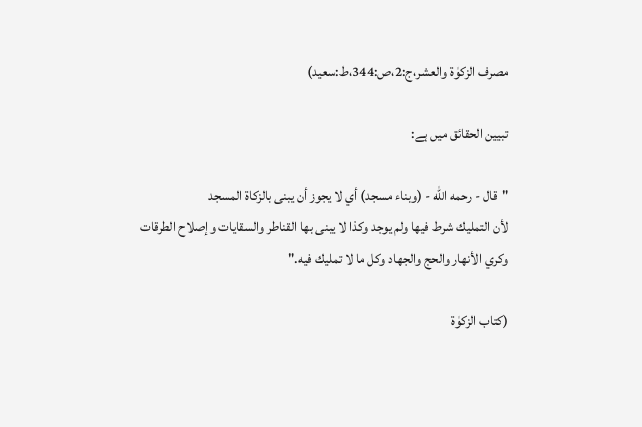مصرف الزکوٰۃ والعشر،ج:2،ص:344،ط:سعید)

تبیین الحقائق میں ہے:

"قال - رحمه الله - (وبناء مسجد) أي لا يجوز أن يبنى بالزكاة المسجد لأن ‌التمليك ‌شرط فيها ولم يوجد وكذا لا يبنى بها القناطر والسقايات وإصلاح الطرقات وكري الأنهار والحج والجهاد وكل ما لا تمليك فيه."

(کتاب الزکوٰۃ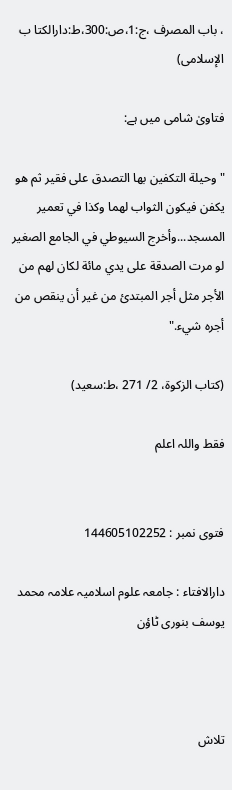، باب المصرف ،ج:1،ص:300،ط:دارالکتا ب الإسلامی)

فتاویٰ شامی میں ہے:

"وحيلة التكفين بها التصدق على فقير ثم هو يكفن فيكون الثواب لهما وكذا في تعمير المسجد...وأخرج السيوطي في الجامع الصغير لو مرت الصدقة على يدي مائة لكان لهم من الأجر مثل أجر المبتدئ من غير أن ينقص من أجره شيء."

(کتاب الزکوۃ، 2/ 271 ،ط:سعید)

فقط واللہ اعلم


فتوی نمبر : 144605102252

دارالافتاء : جامعہ علوم اسلامیہ علامہ محمد یوسف بنوری ٹاؤن



تلاش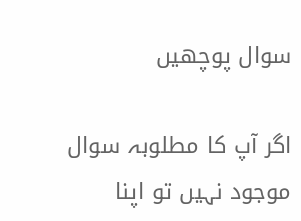سوال پوچھیں

اگر آپ کا مطلوبہ سوال موجود نہیں تو اپنا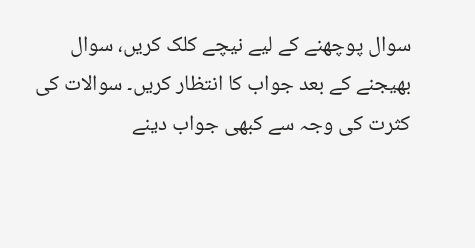سوال پوچھنے کے لیے نیچے کلک کریں، سوال بھیجنے کے بعد جواب کا انتظار کریں۔ سوالات کی کثرت کی وجہ سے کبھی جواب دینے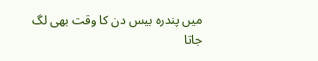میں پندرہ بیس دن کا وقت بھی لگ جاتا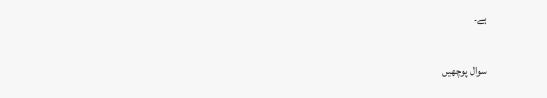ہے۔

سوال پوچھیں